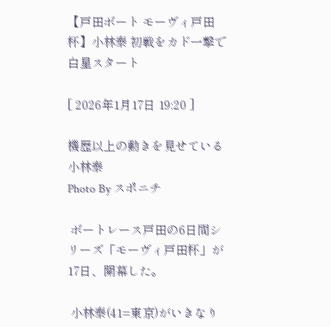【戸田ボート モーヴィ戸田杯】小林泰 初戦をカド一撃で白星スタート

[ 2026年1月17日 19:20 ]

機歴以上の動きを見せている小林泰
Photo By スポニチ

 ボートレース戸田の6日間シリーズ「モーヴィ戸田杯」が17日、開幕した。

 小林泰(41=東京)がいきなり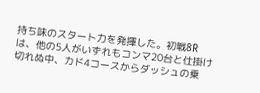持ち味のスタート力を発揮した。初戦8Rは、他の5人がいずれもコンマ20台と仕掛け切れぬ中、カド4コースからダッシュの乗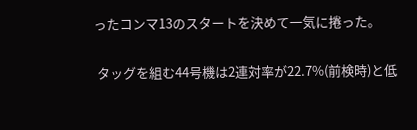ったコンマ13のスタートを決めて一気に捲った。

 タッグを組む44号機は2連対率が22.7%(前検時)と低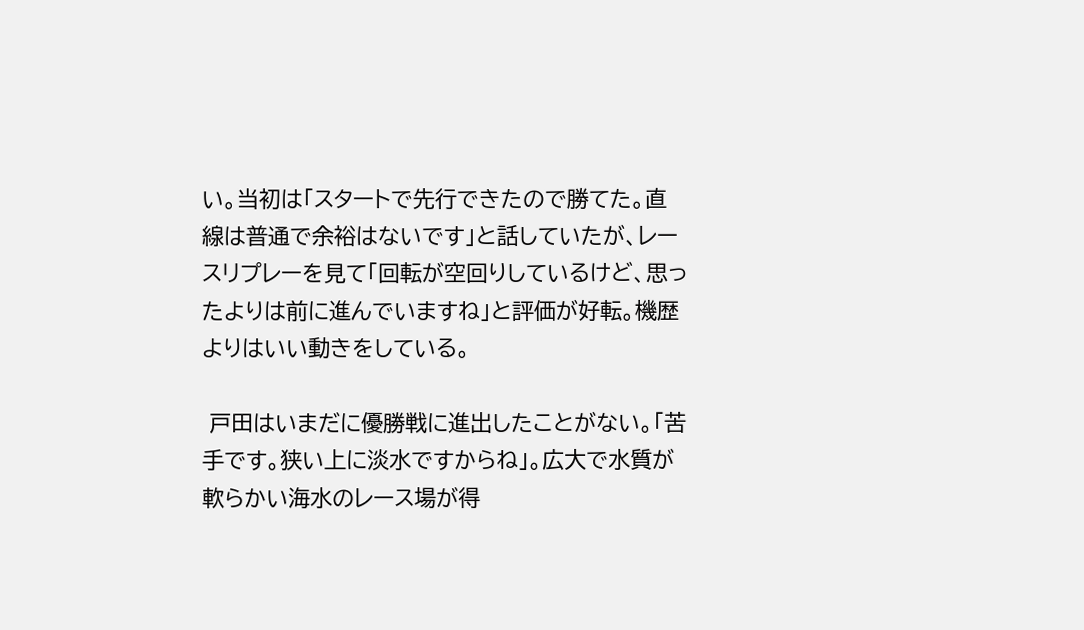い。当初は「スタートで先行できたので勝てた。直線は普通で余裕はないです」と話していたが、レースリプレーを見て「回転が空回りしているけど、思ったよりは前に進んでいますね」と評価が好転。機歴よりはいい動きをしている。

 戸田はいまだに優勝戦に進出したことがない。「苦手です。狭い上に淡水ですからね」。広大で水質が軟らかい海水のレース場が得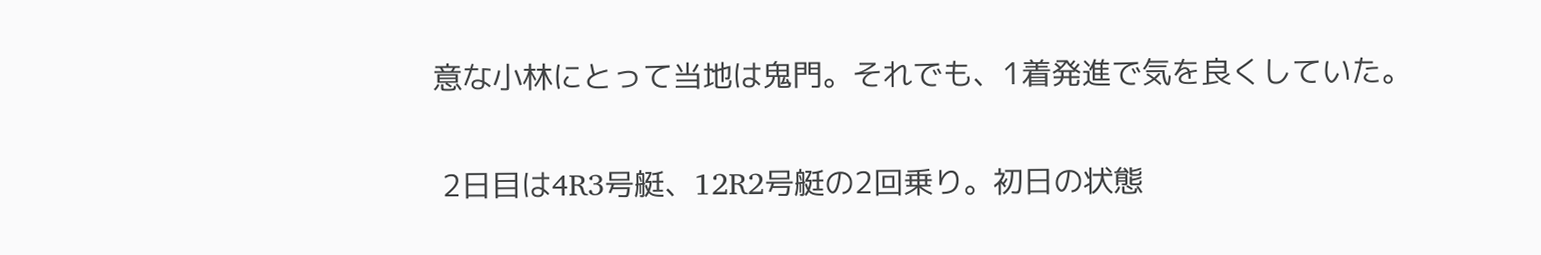意な小林にとって当地は鬼門。それでも、1着発進で気を良くしていた。

 2日目は4R3号艇、12R2号艇の2回乗り。初日の状態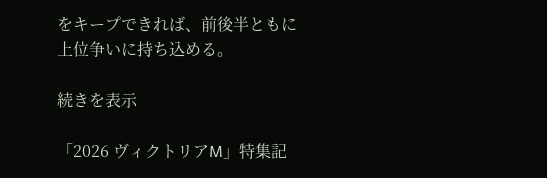をキープできれば、前後半ともに上位争いに持ち込める。

続きを表示

「2026 ヴィクトリアM」特集記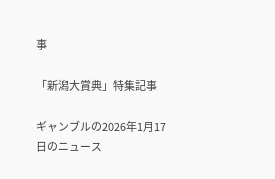事

「新潟大賞典」特集記事

ギャンブルの2026年1月17日のニュース